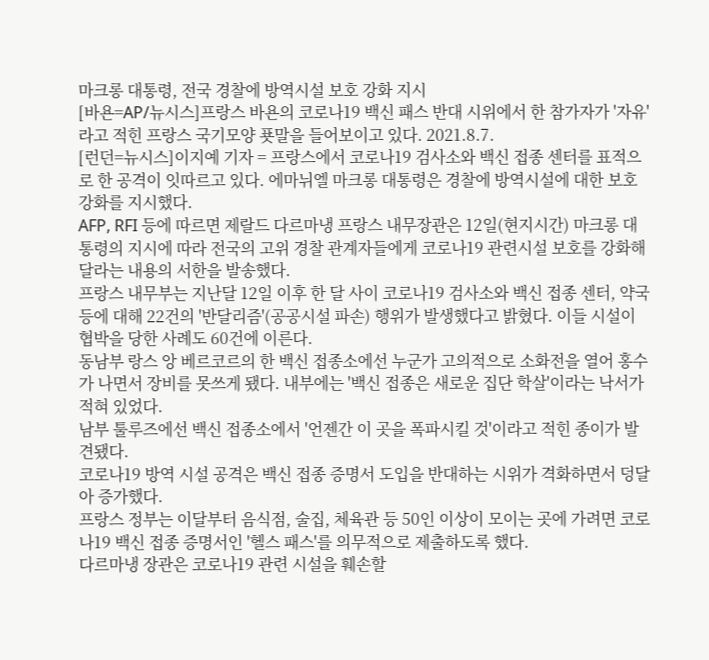마크롱 대통령, 전국 경찰에 방역시설 보호 강화 지시
[바욘=AP/뉴시스]프랑스 바욘의 코로나19 백신 패스 반대 시위에서 한 참가자가 '자유'라고 적힌 프랑스 국기모양 푯말을 들어보이고 있다. 2021.8.7.
[런던=뉴시스]이지예 기자 = 프랑스에서 코로나19 검사소와 백신 접종 센터를 표적으로 한 공격이 잇따르고 있다. 에마뉘엘 마크롱 대통령은 경찰에 방역시설에 대한 보호 강화를 지시했다.
AFP, RFI 등에 따르면 제랄드 다르마냉 프랑스 내무장관은 12일(현지시간) 마크롱 대통령의 지시에 따라 전국의 고위 경찰 관계자들에게 코로나19 관련시설 보호를 강화해 달라는 내용의 서한을 발송했다.
프랑스 내무부는 지난달 12일 이후 한 달 사이 코로나19 검사소와 백신 접종 센터, 약국 등에 대해 22건의 '반달리즘'(공공시설 파손) 행위가 발생했다고 밝혔다. 이들 시설이 협박을 당한 사례도 60건에 이른다.
동남부 랑스 앙 베르코르의 한 백신 접종소에선 누군가 고의적으로 소화전을 열어 홍수가 나면서 장비를 못쓰게 됐다. 내부에는 '백신 접종은 새로운 집단 학살'이라는 낙서가 적혀 있었다.
남부 툴루즈에선 백신 접종소에서 '언젠간 이 곳을 폭파시킬 것'이라고 적힌 종이가 발견됐다.
코로나19 방역 시설 공격은 백신 접종 증명서 도입을 반대하는 시위가 격화하면서 덩달아 증가했다.
프랑스 정부는 이달부터 음식점, 술집, 체육관 등 50인 이상이 모이는 곳에 가려면 코로나19 백신 접종 증명서인 '헬스 패스'를 의무적으로 제출하도록 했다.
다르마냉 장관은 코로나19 관련 시설을 훼손할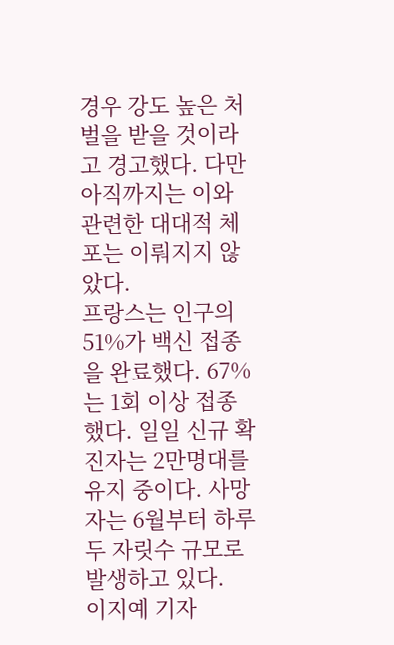경우 강도 높은 처벌을 받을 것이라고 경고했다. 다만 아직까지는 이와 관련한 대대적 체포는 이뤄지지 않았다.
프랑스는 인구의 51%가 백신 접종을 완료했다. 67%는 1회 이상 접종했다. 일일 신규 확진자는 2만명대를 유지 중이다. 사망자는 6월부터 하루 두 자릿수 규모로 발생하고 있다.
이지예 기자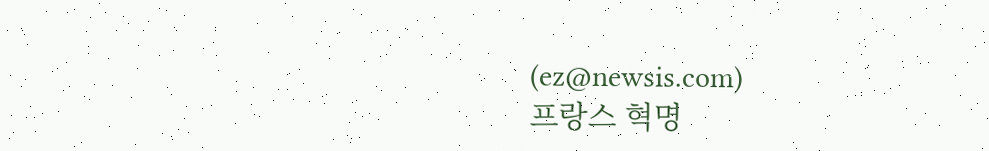(ez@newsis.com)
프랑스 혁명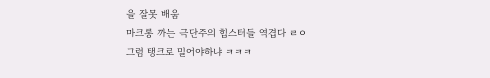을 잘못 배움
마크롱 까는 극단주의 힙스터들 역겹다 ㄹㅇ
그럼 탱크로 밀어야하냐 ㅋㅋㅋ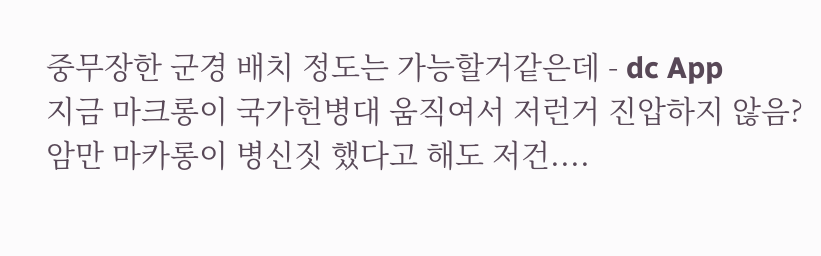중무장한 군경 배치 정도는 가능할거같은데 - dc App
지금 마크롱이 국가헌병대 움직여서 저런거 진압하지 않음?
암만 마카롱이 병신짓 했다고 해도 저건....